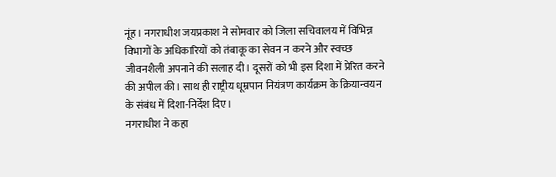नूंह। नगराधीश जयप्रकाश ने सोमवार को जिला सचिवालय में विभिन्न विभागों के अधिकारियों को तंबाकू का सेवन न करने और स्वच्छ जीवनशैली अपनाने की सलाह दी। दूसरों को भी इस दिशा में प्रेरित करने की अपील की। साथ ही राष्ट्रीय धूम्रपान नियंत्रण कार्यक्रम के क्रियान्वयन के संबंध में दिशा-निर्देश दिए।
नगराधीश ने कहा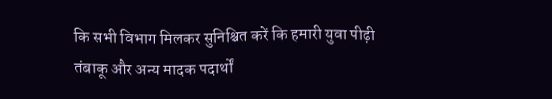कि सभी विभाग मिलकर सुनिश्चित करें कि हमारी युवा पीढ़ी तंबाकू और अन्य मादक पदार्थों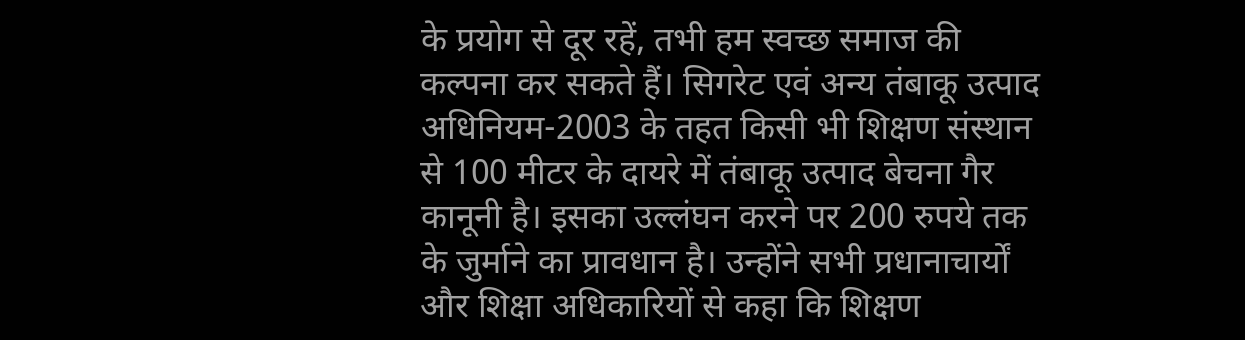के प्रयोग से दूर रहें, तभी हम स्वच्छ समाज की कल्पना कर सकते हैं। सिगरेट एवं अन्य तंबाकू उत्पाद अधिनियम-2003 के तहत किसी भी शिक्षण संस्थान से 100 मीटर के दायरे में तंबाकू उत्पाद बेचना गैर कानूनी है। इसका उल्लंघन करने पर 200 रुपये तक के जुर्माने का प्रावधान है। उन्होंने सभी प्रधानाचार्यों और शिक्षा अधिकारियों से कहा कि शिक्षण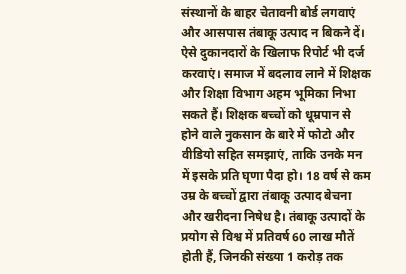संस्थानों के बाहर चेतावनी बोर्ड लगवाएं और आसपास तंबाकू उत्पाद न बिकने दें। ऐसे दुकानदारों के खिलाफ रिपोर्ट भी दर्ज करवाएं। समाज में बदलाव लाने में शिक्षक और शिक्षा विभाग अहम भूमिका निभा सकते हैं। शिक्षक बच्चों को धूम्रपान से होने वाले नुकसान के बारे में फोटो और वीडियो सहित समझाएं, ताकि उनके मन में इसके प्रति घृणा पैदा हो। 18 वर्ष से कम उम्र के बच्चों द्वारा तंबाकू उत्पाद बेचना और खरीदना निषेध है। तंबाकू उत्पादों के प्रयोग से विश्व में प्रतिवर्ष 60 लाख मौतें होती हैं, जिनकी संख्या 1 करोड़ तक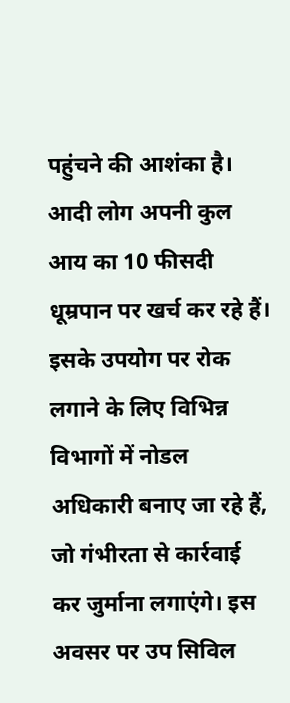पहुंचने की आशंका है। आदी लोग अपनी कुल आय का 10 फीसदी धूम्रपान पर खर्च कर रहे हैं। इसके उपयोग पर रोक लगाने के लिए विभिन्न विभागों में नोडल अधिकारी बनाए जा रहे हैं, जो गंभीरता से कार्रवाई कर जुर्माना लगाएंगे। इस अवसर पर उप सिविल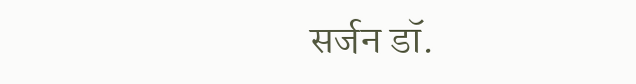सर्जन डॉ.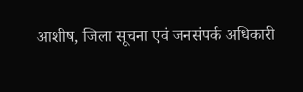आशीष, जिला सूचना एवं जनसंपर्क अधिकारी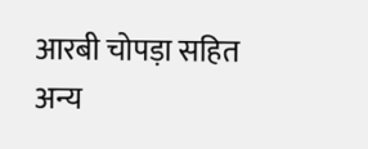आरबी चोपड़ा सहित अन्य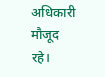अधिकारी मौजूद रहे।